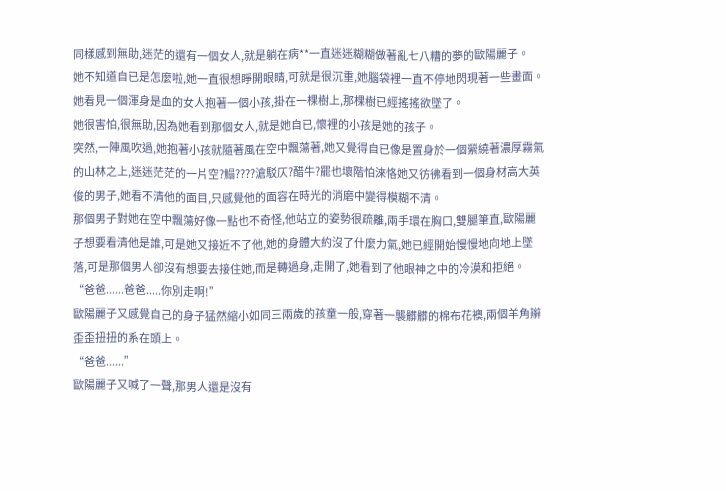同樣感到無助,迷茫的還有一個女人,就是躺在病**一直迷迷糊糊做著亂七八糟的夢的歐陽麗子。
她不知道自已是怎麼啦,她一直很想睜開眼睛,可就是很沉重,她腦袋裡一直不停地閃現著一些畫面。她看見一個渾身是血的女人抱著一個小孩,掛在一棵樹上,那棵樹已經搖搖欲墜了。
她很害怕,很無助,因為她看到那個女人,就是她自已,懷裡的小孩是她的孩子。
突然,一陣風吹過,她抱著小孩就隨著風在空中飄蕩著,她又覺得自已像是置身於一個縈繞著濃厚霧氣的山林之上,迷迷茫茫的一片空?鰨????滄駁仄?醋牛?罷也壞階怕淶恪她又彷彿看到一個身材高大英俊的男子,她看不清他的面目,只感覺他的面容在時光的消磨中變得模糊不清。
那個男子對她在空中飄蕩好像一點也不奇怪,他站立的姿勢很疏離,兩手環在胸口,雙腿筆直,歐陽麗子想要看清他是誰,可是她又接近不了他,她的身體大約沒了什麼力氣,她已經開始慢慢地向地上墜落,可是那個男人卻沒有想要去接住她,而是轉過身,走開了,她看到了他眼神之中的冷漠和拒絕。
“爸爸......爸爸.....你別走啊!”
歐陽麗子又感覺自己的身子猛然縮小如同三兩歲的孩童一般,穿著一襲髒髒的棉布花襖,兩個羊角辮歪歪扭扭的系在頭上。
“爸爸......”
歐陽麗子又喊了一聲,那男人還是沒有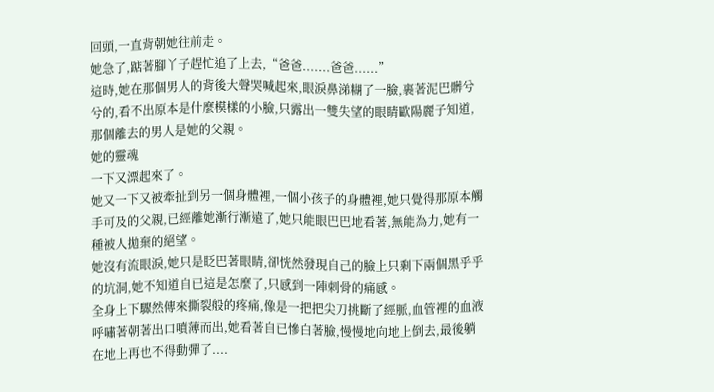回頭,一直背朝她往前走。
她急了,踮著腳丫子趕忙追了上去,“爸爸.......爸爸......”
這時,她在那個男人的背後大聲哭喊起來,眼淚鼻涕糊了一臉,裹著泥巴髒兮兮的,看不出原本是什麼模樣的小臉,只露出一雙失望的眼睛歐陽麗子知道,那個離去的男人是她的父親。
她的靈魂
一下又漂起來了。
她又一下又被牽扯到另一個身體裡,一個小孩子的身體裡,她只覺得那原本觸手可及的父親,已經離她漸行漸遠了,她只能眼巴巴地看著,無能為力,她有一種被人拋棄的絕望。
她沒有流眼淚,她只是眨巴著眼睛,卻恍然發現自己的臉上只剩下兩個黑乎乎的坑洞,她不知道自已這是怎麼了,只感到一陣刺骨的痛感。
全身上下驟然傳來撕裂般的疼痛,像是一把把尖刀挑斷了經脈,血管裡的血液呼嘯著朝著出口噴薄而出,她看著自已慘白著臉,慢慢地向地上倒去,最後躺在地上再也不得動彈了....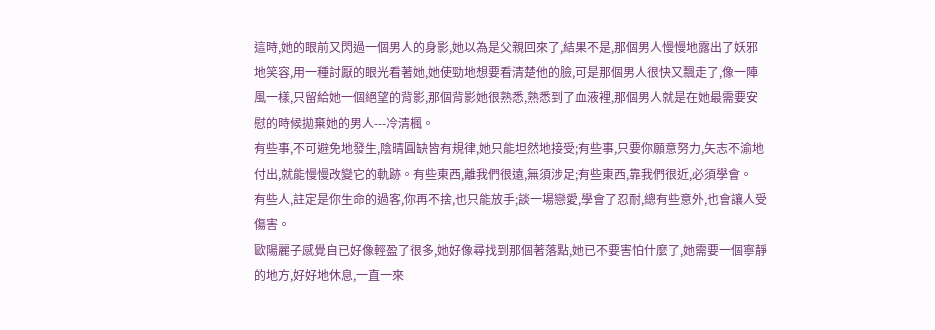這時,她的眼前又閃過一個男人的身影,她以為是父親回來了,結果不是,那個男人慢慢地露出了妖邪地笑容,用一種討厭的眼光看著她,她使勁地想要看清楚他的臉,可是那個男人很快又飄走了,像一陣風一樣,只留給她一個絕望的背影,那個背影她很熟悉,熟悉到了血液裡,那個男人就是在她最需要安慰的時候拋棄她的男人---冷清楓。
有些事,不可避免地發生,陰晴圓缺皆有規律,她只能坦然地接受;有些事,只要你願意努力,矢志不渝地付出,就能慢慢改變它的軌跡。有些東西,離我們很遠,無須涉足;有些東西,靠我們很近,必須學會。
有些人,註定是你生命的過客,你再不捨,也只能放手;談一場戀愛,學會了忍耐,總有些意外,也會讓人受傷害。
歐陽麗子感覺自已好像輕盈了很多,她好像尋找到那個著落點,她已不要害怕什麼了,她需要一個寧靜的地方,好好地休息,一直一來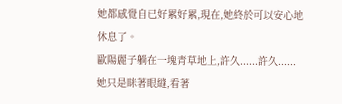她都感覺自已好累好累,現在,她終於可以安心地休息了。
歐陽麗子躺在一塊青草地上,許久......許久......
她只是眯著眼縫,看著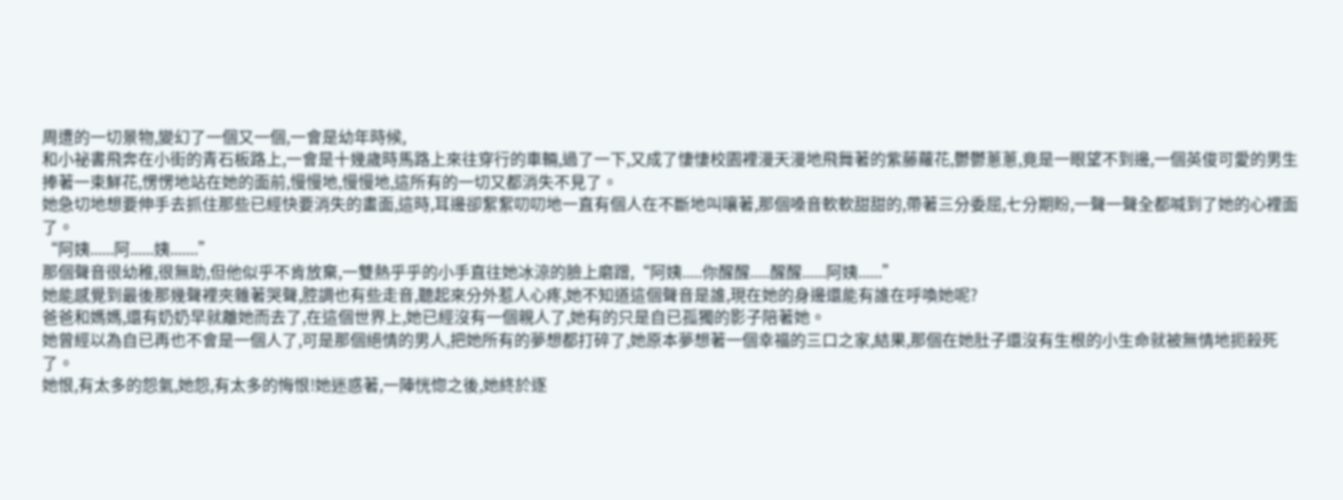周遭的一切景物,變幻了一個又一個,一會是幼年時候,
和小祕書飛奔在小街的青石板路上,一會是十幾歲時馬路上來往穿行的車輛,過了一下,又成了悽悽校園裡漫天漫地飛舞著的紫藤蘿花,鬱鬱蔥蔥,竟是一眼望不到邊,一個英俊可愛的男生捧著一束鮮花,愣愣地站在她的面前,慢慢地,慢慢地,這所有的一切又都消失不見了。
她急切地想要伸手去抓住那些已經快要消失的畫面,這時,耳邊卻絮絮叨叨地一直有個人在不斷地叫嚷著,那個嗓音軟軟甜甜的,帶著三分委屈,七分期盼,一聲一聲全都喊到了她的心裡面了。
“阿姨......阿......姨.......”
那個聲音很幼稚,很無助,但他似乎不肯放棄,一雙熱乎乎的小手直往她冰涼的臉上磨蹭,“阿姨.....你醒醒.....醒醒......阿姨......”
她能感覺到最後那幾聲裡夾雜著哭聲,腔調也有些走音,聽起來分外惹人心疼,她不知道這個聲音是誰,現在她的身邊還能有誰在呼喚她呢?
爸爸和媽媽,還有奶奶早就離她而去了,在這個世界上,她已經沒有一個親人了,她有的只是自已孤獨的影子陪著她。
她曾經以為自已再也不會是一個人了,可是那個絕情的男人,把她所有的夢想都打碎了,她原本夢想著一個幸福的三口之家,結果,那個在她肚子還沒有生根的小生命就被無情地扼殺死了。
她恨,有太多的怨氣,她怨,有太多的悔恨!她迷惑著,一陣恍惚之後,她終於逐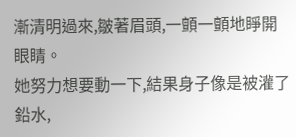漸清明過來,皺著眉頭,一顫一顫地睜開眼睛。
她努力想要動一下,結果身子像是被灌了鉛水,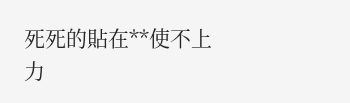死死的貼在**使不上力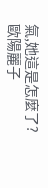氣,她這是怎麼了?
歐陽麗子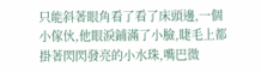只能斜著眼角看了看了床頭邊,一個小傢伙,他眼淚鋪滿了小臉,睫毛上都掛著閃閃發亮的小水珠,嘴巴微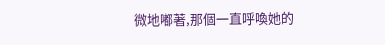微地嘟著,那個一直呼喚她的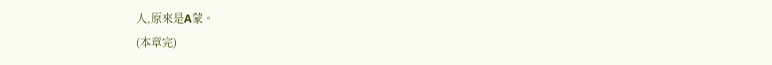人,原來是A蒙。
(本章完)